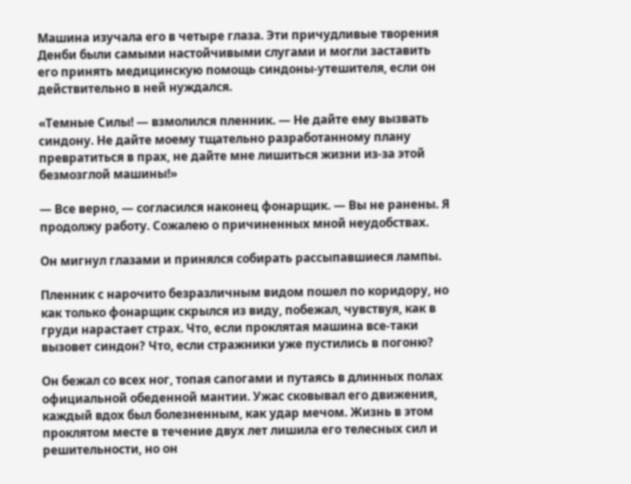Машина изучала его в четыре глаза. Эти причудливые творения Денби были самыми настойчивыми слугами и могли заставить его принять медицинскую помощь синдоны-утешителя, если он действительно в ней нуждался.

«Темные Силы! — взмолился пленник. — Не дайте ему вызвать синдону. Не дайте моему тщательно разработанному плану превратиться в прах, не дайте мне лишиться жизни из-за этой безмозглой машины!»

— Все верно, — согласился наконец фонарщик. — Вы не ранены. Я продолжу работу. Сожалею о причиненных мной неудобствах.

Он мигнул глазами и принялся собирать рассыпавшиеся лампы.

Пленник с нарочито безразличным видом пошел по коридору, но как только фонарщик скрылся из виду, побежал, чувствуя, как в груди нарастает страх. Что, если проклятая машина все-таки вызовет синдон? Что, если стражники уже пустились в погоню?

Он бежал со всех ног, топая сапогами и путаясь в длинных полах официальной обеденной мантии. Ужас сковывал его движения, каждый вдох был болезненным, как удар мечом. Жизнь в этом проклятом месте в течение двух лет лишила его телесных сил и решительности, но он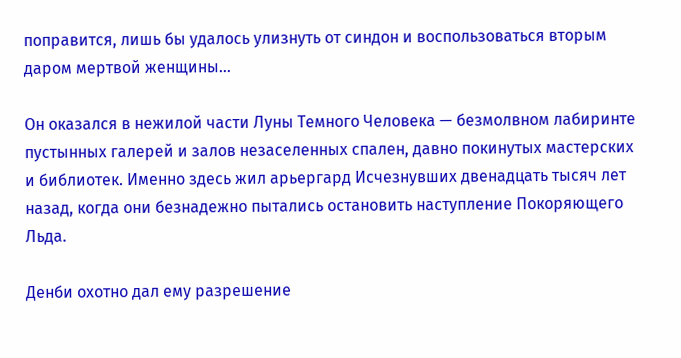поправится, лишь бы удалось улизнуть от синдон и воспользоваться вторым даром мертвой женщины…

Он оказался в нежилой части Луны Темного Человека — безмолвном лабиринте пустынных галерей и залов незаселенных спален, давно покинутых мастерских и библиотек. Именно здесь жил арьергард Исчезнувших двенадцать тысяч лет назад, когда они безнадежно пытались остановить наступление Покоряющего Льда.

Денби охотно дал ему разрешение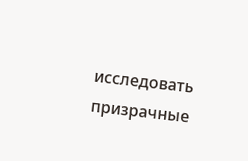исследовать призрачные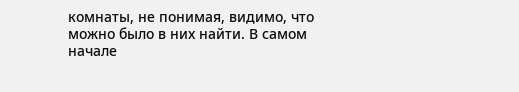комнаты, не понимая, видимо, что можно было в них найти. В самом начале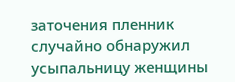заточения пленник случайно обнаружил усыпальницу женщины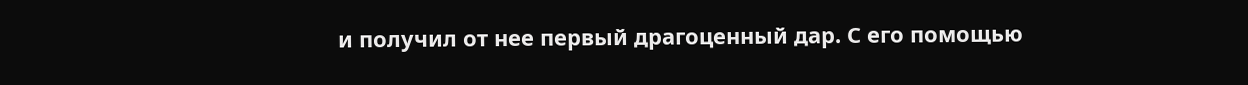и получил от нее первый драгоценный дар. С его помощью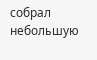собрал небольшую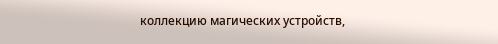коллекцию магических устройств,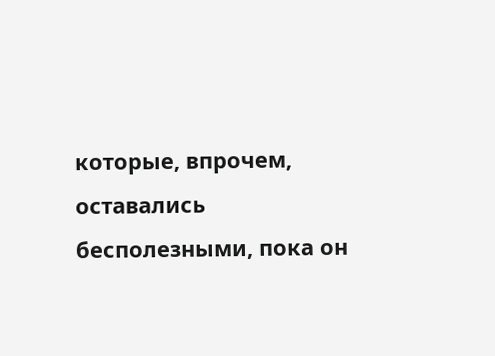которые, впрочем, оставались бесполезными, пока он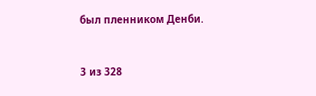был пленником Денби.



3 из 328